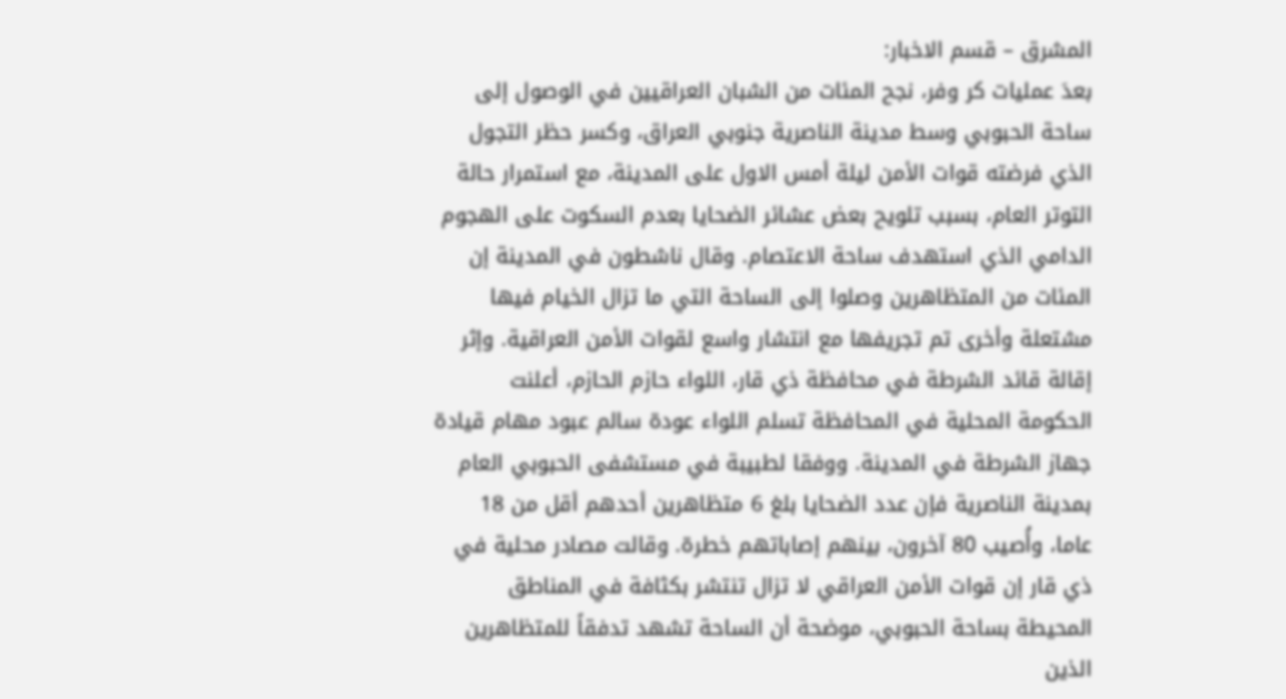المشرق – قسم الاخبار:
بعدَ عمليات كر وفر، نجح المئات من الشبان العراقيين في الوصول إلى ساحة الحبوبي وسط مدينة الناصرية جنوبي العراق، وكسر حظر التجول الذي فرضته قوات الأمن ليلة أمس الاول على المدينة، مع استمرار حالة التوتر العام، بسبب تلويح بعض عشائر الضحايا بعدم السكوت على الهجوم الدامي الذي استهدف ساحة الاعتصام. وقال ناشطون في المدينة إن المئات من المتظاهرين وصلوا إلى الساحة التي ما تزال الخيام فيها مشتعلة وأخرى تم تجريفها مع انتشار واسع لقوات الأمن العراقية. وإثر إقالة قائد الشرطة في محافظة ذي قار، اللواء حازم الحازم، أعلنت الحكومة المحلية في المحافظة تسلم اللواء عودة سالم عبود مهام قيادة جهاز الشرطة في المدينة. ووفقا لطبيبة في مستشفى الحبوبي العام بمدينة الناصرية فإن عدد الضحايا بلغ 6 متظاهرين أحدهم أقل من 18 عاما، وأُصيب 80 آخرون، بينهم إصاباتهم خطرة. وقالت مصادر محلية في ذي قار إن قوات الأمن العراقي لا تزال تنتشر بكثافة في المناطق المحيطة بساحة الحبوبي، موضحة أن الساحة تشهد تدفقاً للمتظاهرين الذين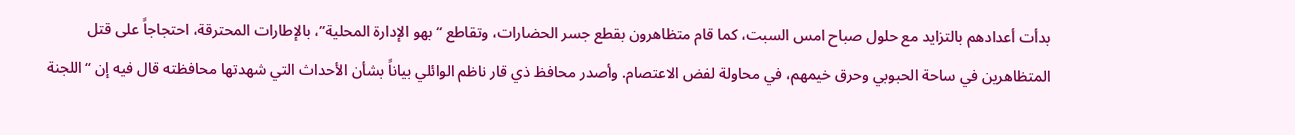بدأت أعدادهم بالتزايد مع حلول صباح امس السبت، كما قام متظاهرون بقطع جسر الحضارات، وتقاطع “بهو الإدارة المحلية”، بالإطارات المحترقة، احتجاجاً على قتل المتظاهرين في ساحة الحبوبي وحرق خيمهم، في محاولة لفض الاعتصام. وأصدر محافظ ذي قار ناظم الوائلي بياناً بشأن الأحداث التي شهدتها محافظته قال فيه إن “اللجنة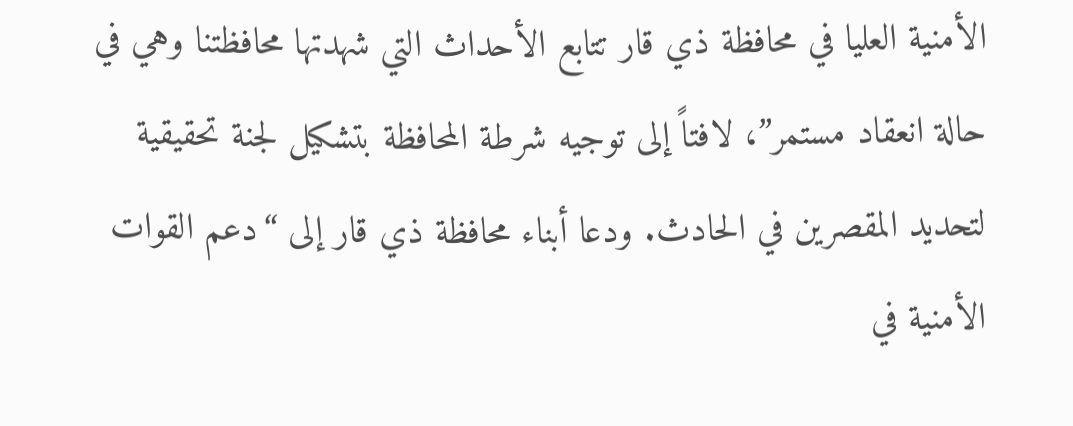الأمنية العليا في محافظة ذي قار تتابع الأحداث التي شهدتها محافظتنا وهي في حالة انعقاد مستمر”، لافتاً إلى توجيه شرطة المحافظة بتشكيل لجنة تحقيقية لتحديد المقصرين في الحادث. ودعا أبناء محافظة ذي قار إلى “دعم القوات الأمنية في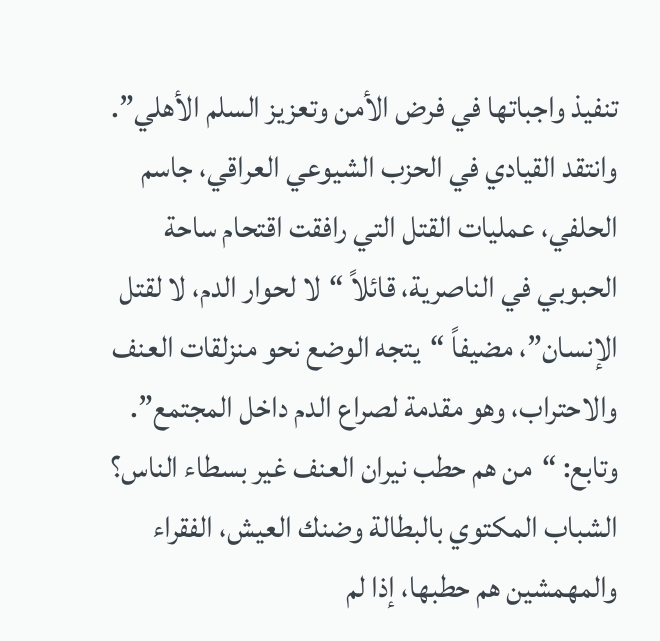تنفيذ واجباتها في فرض الأمن وتعزيز السلم الأهلي”. وانتقد القيادي في الحزب الشيوعي العراقي، جاسم الحلفي، عمليات القتل التي رافقت اقتحام ساحة الحبوبي في الناصرية، قائلاً “لا لحوار الدم، لا لقتل الإنسان”، مضيفاً “يتجه الوضع نحو منزلقات العنف والاحتراب، وهو مقدمة لصراع الدم داخل المجتمع”. وتابع: “من هم حطب نيران العنف غير بسطاء الناس؟ الشباب المكتوي بالبطالة وضنك العيش، الفقراء والمهمشين هم حطبها، إذا لم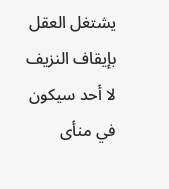يشتغل العقل بإيقاف النزيف لا أحد سيكون في منأى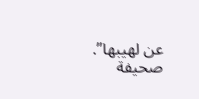عن لهيبها”.
صحيفة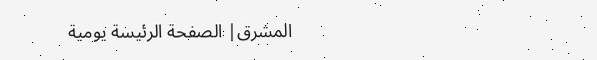المشرق| الصفحة الرئيسة يومية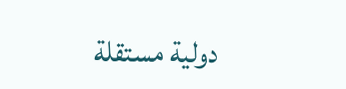دولية مستقلة